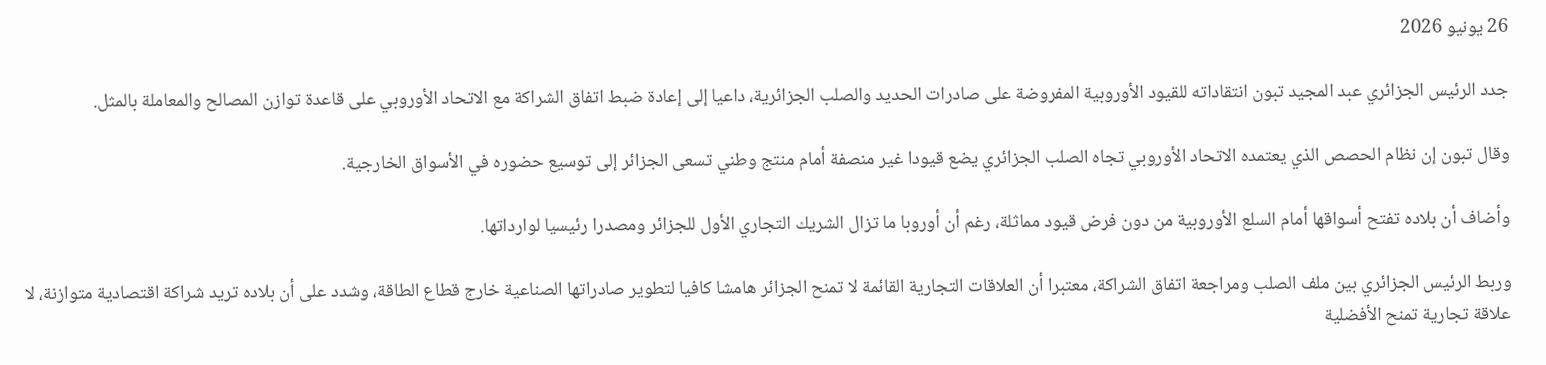26 يونيو 2026

جدد الرئيس الجزائري عبد المجيد تبون انتقاداته للقيود الأوروبية المفروضة على صادرات الحديد والصلب الجزائرية، داعيا إلى إعادة ضبط اتفاق الشراكة مع الاتحاد الأوروبي على قاعدة توازن المصالح والمعاملة بالمثل.

وقال تبون إن نظام الحصص الذي يعتمده الاتحاد الأوروبي تجاه الصلب الجزائري يضع قيودا غير منصفة أمام منتج وطني تسعى الجزائر إلى توسيع حضوره في الأسواق الخارجية.

وأضاف أن بلاده تفتح أسواقها أمام السلع الأوروبية من دون فرض قيود مماثلة، رغم أن أوروبا ما تزال الشريك التجاري الأول للجزائر ومصدرا رئيسيا لوارداتها.

وربط الرئيس الجزائري بين ملف الصلب ومراجعة اتفاق الشراكة، معتبرا أن العلاقات التجارية القائمة لا تمنح الجزائر هامشا كافيا لتطوير صادراتها الصناعية خارج قطاع الطاقة، وشدد على أن بلاده تريد شراكة اقتصادية متوازنة، لا علاقة تجارية تمنح الأفضلية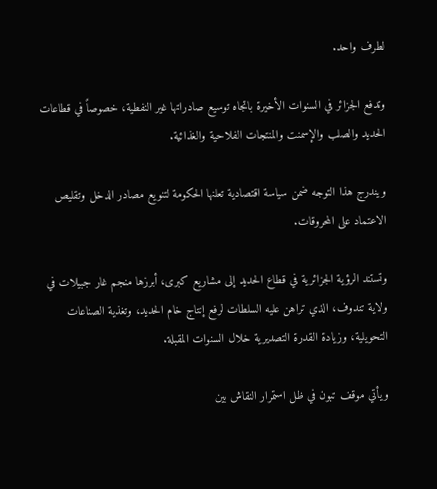لطرف واحد.

وتدفع الجزائر في السنوات الأخيرة باتجاه توسيع صادراتها غير النفطية، خصوصاً في قطاعات الحديد والصلب والإسمنت والمنتجات الفلاحية والغذائية.

ويندرج هذا التوجه ضمن سياسة اقتصادية تعلنها الحكومة لتنويع مصادر الدخل وتقليص الاعتماد على المحروقات.

وتستند الرؤية الجزائرية في قطاع الحديد إلى مشاريع كبرى، أبرزها منجم غار جبيلات في ولاية تندوف، الذي تراهن عليه السلطات لرفع إنتاج خام الحديد، وتغذية الصناعات التحويلية، وزيادة القدرة التصديرية خلال السنوات المقبلة.

ويأتي موقف تبون في ظل استمرار النقاش بين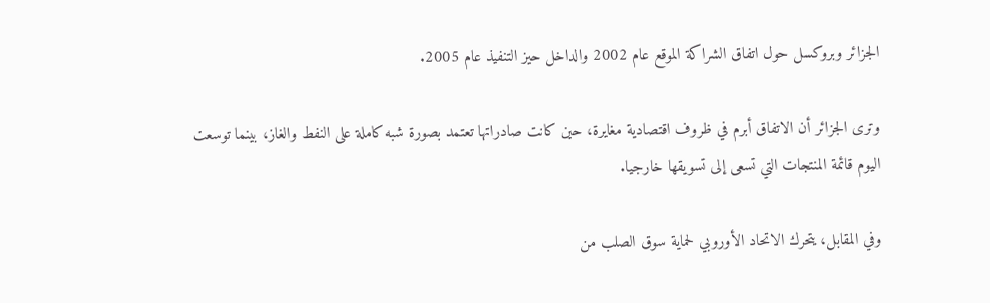الجزائر وبروكسل حول اتفاق الشراكة الموقع عام 2002 والداخل حيز التنفيذ عام 2005.

وترى الجزائر أن الاتفاق أبرم في ظروف اقتصادية مغايرة، حين كانت صادراتها تعتمد بصورة شبه كاملة على النفط والغاز، بينما توسعت اليوم قائمة المنتجات التي تسعى إلى تسويقها خارجيا.

وفي المقابل، يتحرك الاتحاد الأوروبي لحماية سوق الصلب من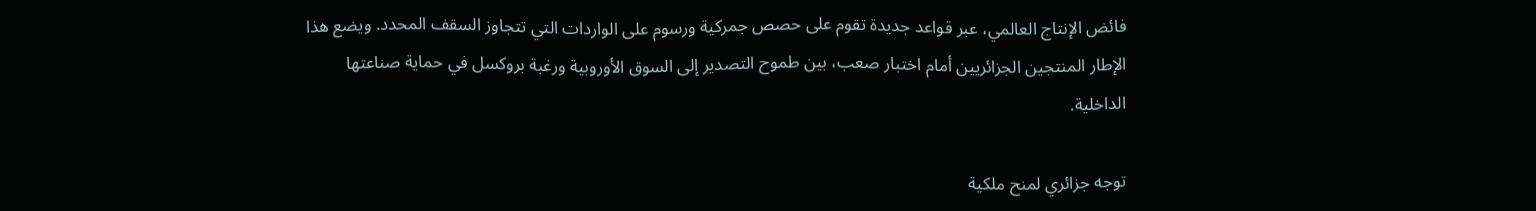فائض الإنتاج العالمي، عبر قواعد جديدة تقوم على حصص جمركية ورسوم على الواردات التي تتجاوز السقف المحدد. ويضع هذا الإطار المنتجين الجزائريين أمام اختبار صعب، بين طموح التصدير إلى السوق الأوروبية ورغبة بروكسل في حماية صناعتها الداخلية.

توجه جزائري لمنح ملكية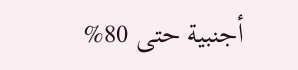أجنبية حتى 80%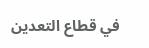في قطاع التعدين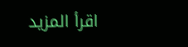اقرأ المزيد